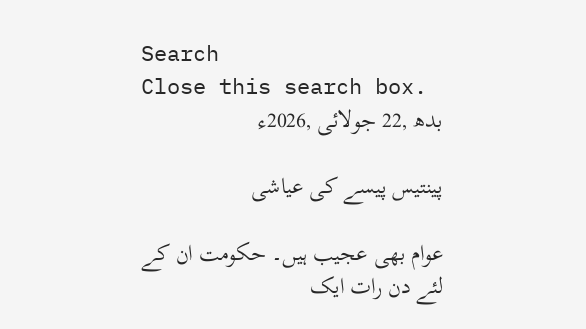Search
Close this search box.
بدھ ,22 جولائی ,2026ء

پینتیس پیسے کی عیاشی

عوام بھی عجیب ہیں۔ حکومت ان کے لئے دن رات ایک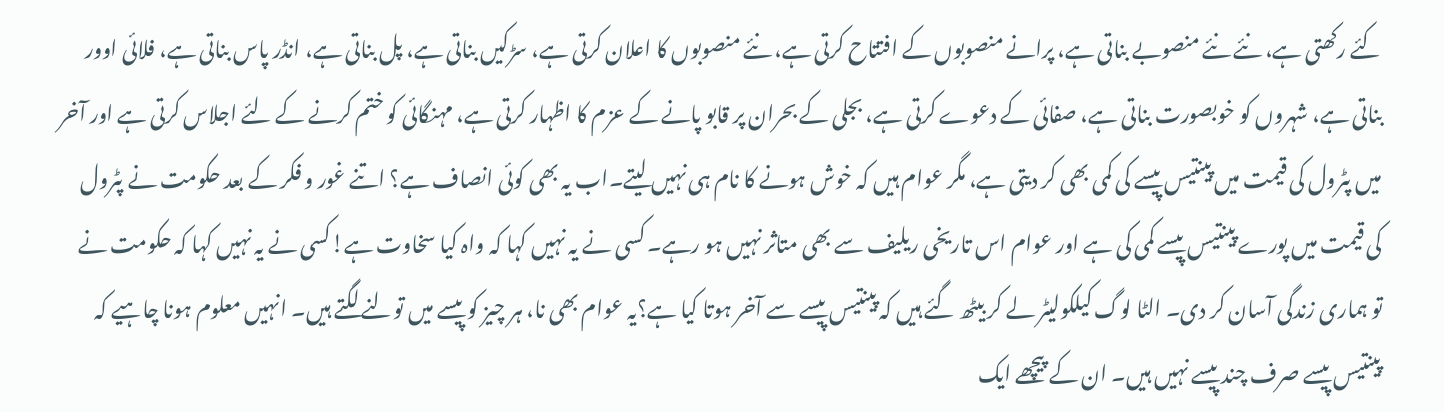کئے رکھتی ہے، نئے نئے منصوبے بناتی ہے، پرانے منصوبوں کے افتتاح کرتی ہے، نئے منصوبوں کا اعلان کرتی ہے، سڑکیں بناتی ہے، پل بناتی ہے، انڈر پاس بناتی ہے، فلائی اوور بناتی ہے، شہروں کو خوبصورت بناتی ہے، صفائی کے دعوے کرتی ہے، بجلی کے بحران پر قابو پانے کے عزم کا اظہار کرتی ہے، مہنگائی کو ختم کرنے کے لئے اجلاس کرتی ہے اور آخر میں پٹرول کی قیمت میں پینتیس پیسے کی کمی بھی کر دیتی ہے، مگر عوام ہیں کہ خوش ہونے کا نام ہی نہیں لیتے۔اب یہ بھی کوئی انصاف ہے؟ اتنے غور و فکر کے بعد حکومت نے پٹرول کی قیمت میں پورے پینتیس پیسے کمی کی ہے اور عوام اس تاریخی ریلیف سے بھی متاثر نہیں ہو رہے۔ کسی نے یہ نہیں کہا کہ واہ کیا سخاوت ہے!کسی نے یہ نہیں کہا کہ حکومت نے تو ہماری زندگی آسان کر دی۔ الٹا لوگ کیلکولیٹر لے کر بیٹھ گئے ہیں کہ پینتیس پیسے سے آخر ہوتا کیا ہے؟یہ عوام بھی نا، ہر چیز کو پیسے میں تولنے لگتے ہیں۔ انہیں معلوم ہونا چاہیے کہ پینتیس پیسے صرف چند پیسے نہیں ہیں۔ ان کے پیچھے ایک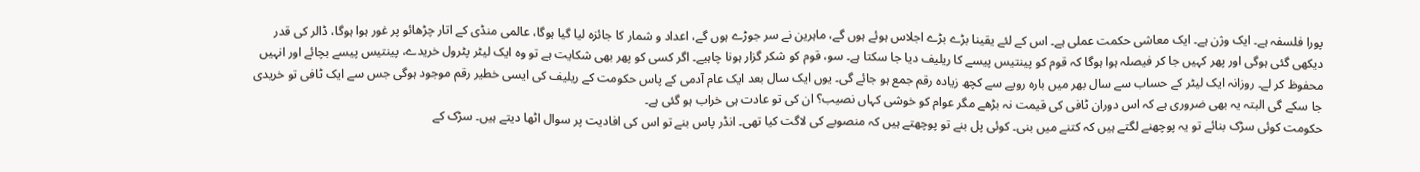پورا فلسفہ ہے۔ ایک وژن ہے۔ ایک معاشی حکمت عملی ہے۔ اس کے لئے یقینا بڑے بڑے اجلاس ہوئے ہوں گے، ماہرین نے سر جوڑے ہوں گے، اعداد و شمار کا جائزہ لیا گیا ہوگا، عالمی منڈی کے اتار چڑھائو پر غور ہوا ہوگا، ڈالر کی قدر دیکھی گئی ہوگی اور پھر کہیں جا کر فیصلہ ہوا ہوگا کہ قوم کو پینتیس پیسے کا ریلیف دیا جا سکتا ہے۔ سو، قوم کو شکر گزار ہونا چاہیے۔ اگر کسی کو پھر بھی شکایت ہے تو وہ ایک لیٹر پٹرول خریدے، پینتیس پیسے بچائے اور انہیں محفوظ کر لے۔ روزانہ ایک لیٹر کے حساب سے سال بھر میں بارہ روپے سے کچھ زیادہ رقم جمع ہو جائے گی۔ یوں ایک سال بعد ایک عام آدمی کے پاس حکومت کے ریلیف کی ایسی خطیر رقم موجود ہوگی جس سے ایک ٹافی تو خریدی جا سکے گی البتہ یہ بھی ضروری ہے کہ اس دوران ٹافی کی قیمت نہ بڑھے مگر عوام کو خوشی کہاں نصیب؟ ان کی تو عادت ہی خراب ہو گئی ہے۔
حکومت کوئی سڑک بنائے تو یہ پوچھنے لگتے ہیں کہ کتنے میں بنی۔ کوئی پل بنے تو پوچھتے ہیں کہ منصوبے کی لاگت کیا تھی۔ انڈر پاس بنے تو اس کی افادیت پر سوال اٹھا دیتے ہیں۔ سڑک کے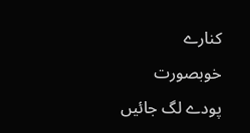کنارے خوبصورت پودے لگ جائیں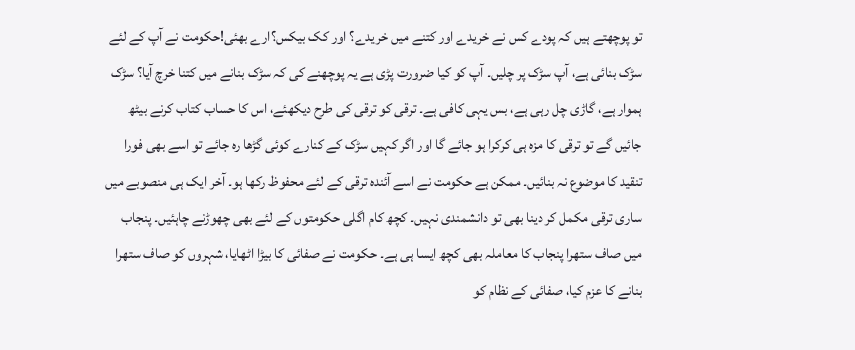تو پوچھتے ہیں کہ پودے کس نے خریدے اور کتنے میں خریدے؟ اور کک بیکس؟ارے بھئی!حکومت نے آپ کے لئے سڑک بنائی ہے، آپ سڑک پر چلیں۔ آپ کو کیا ضرورت پڑی ہے یہ پوچھنے کی کہ سڑک بنانے میں کتنا خرچ آیا؟ سڑک ہموار ہے، گاڑی چل رہی ہے، بس یہی کافی ہے۔ ترقی کو ترقی کی طرح دیکھئے، اس کا حساب کتاب کرنے بیٹھ جائیں گے تو ترقی کا مزہ ہی کرکرا ہو جائے گا اور اگر کہیں سڑک کے کنارے کوئی گڑھا رہ جائے تو اسے بھی فورا تنقید کا موضوع نہ بنائیں۔ ممکن ہے حکومت نے اسے آئندہ ترقی کے لئے محفوظ رکھا ہو۔ آخر ایک ہی منصوبے میں ساری ترقی مکمل کر دینا بھی تو دانشمندی نہیں۔ کچھ کام اگلی حکومتوں کے لئے بھی چھوڑنے چاہئیں۔ پنجاب میں صاف ستھرا پنجاب کا معاملہ بھی کچھ ایسا ہی ہے۔ حکومت نے صفائی کا بیڑا اٹھایا، شہروں کو صاف ستھرا بنانے کا عزم کیا، صفائی کے نظام کو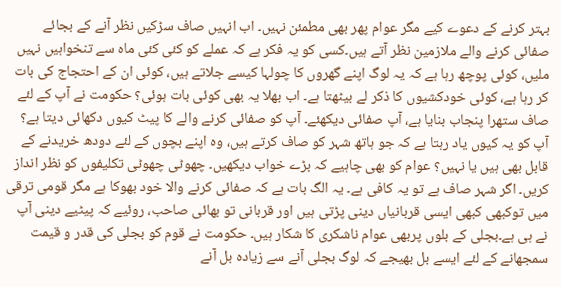بہتر کرنے کے دعوے کیے مگر عوام پھر بھی مطمئن نہیں۔ اب انہیں صاف سڑکیں نظر آنے کے بجائے صفائی کرنے والے ملازمین نظر آتے ہیں۔کسی کو یہ فکر ہے کہ عملے کو کئی کئی ماہ سے تنخواہیں نہیں ملیں، کوئی پوچھ رہا ہے کہ یہ لوگ اپنے گھروں کا چولہا کیسے جلاتے ہیں، کوئی ان کے احتجاج کی بات کر رہا ہے، کوئی خودکشیوں کا ذکر لے بیٹھتا ہے۔ اب بھلا یہ بھی کوئی بات ہوئی؟ حکومت نے آپ کے لئے صاف ستھرا پنجاب بنایا ہے، آپ صفائی دیکھئے۔ آپ کو صفائی کرنے والے کا پیٹ کیوں دکھائی دیتا ہے؟ آپ کو یہ کیوں یاد رہتا ہے کہ جو ہاتھ شہر کو صاف کرتے ہیں، وہ اپنے بچوں کے لئے دودھ خریدنے کے قابل بھی ہیں یا نہیں؟ عوام کو بھی چاہیے کہ بڑے خواب دیکھیں۔ چھوٹی چھوٹی تکلیفوں کو نظر انداز کریں۔ اگر شہر صاف ہے تو یہ کافی ہے۔ یہ الگ بات ہے کہ صفائی کرنے والا خود بھوکا ہے مگر قومی ترقی میں توکبھی کبھی ایسی قربانیاں دینی پڑتی ہیں اور قربانی تو بھائی صاحب، روئیے کہ پیٹیے دینی آپ نے ہی ہے۔بجلی کے بلوں پربھی عوام ناشکری کا شکار ہیں۔ حکومت نے قوم کو بجلی کی قدر و قیمت سمجھانے کے لئے ایسے بل بھیجے کہ لوگ بجلی آنے سے زیادہ بل آنے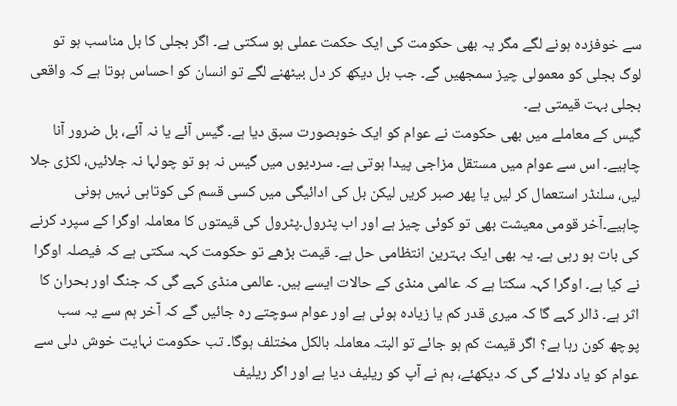سے خوفزدہ ہونے لگے مگر یہ بھی حکومت کی ایک حکمت عملی ہو سکتی ہے۔ اگر بجلی کا بل مناسب ہو تو لوگ بجلی کو معمولی چیز سمجھیں گے۔ جب بل دیکھ کر دل بیٹھنے لگے تو انسان کو احساس ہوتا ہے کہ واقعی بجلی بہت قیمتی ہے۔
گیس کے معاملے میں بھی حکومت نے عوام کو ایک خوبصورت سبق دیا ہے۔ گیس آئے یا نہ آئے، بل ضرور آنا چاہیے۔ اس سے عوام میں مستقل مزاجی پیدا ہوتی ہے۔ سردیوں میں گیس نہ ہو تو چولہا نہ جلائیں، لکڑی جلا لیں، سلنڈر استعمال کر لیں یا پھر صبر کریں لیکن بل کی ادائیگی میں کسی قسم کی کوتاہی نہیں ہونی چاہیے۔آخر قومی معیشت بھی تو کوئی چیز ہے اور اب پٹرول۔پٹرول کی قیمتوں کا معاملہ اوگرا کے سپرد کرنے کی بات ہو رہی ہے۔ یہ بھی ایک بہترین انتظامی حل ہے۔ قیمت بڑھے تو حکومت کہہ سکتی ہے کہ فیصلہ اوگرا نے کیا ہے۔ اوگرا کہہ سکتا ہے کہ عالمی منڈی کے حالات ایسے ہیں۔ عالمی منڈی کہے گی کہ جنگ اور بحران کا اثر ہے۔ ڈالر کہے گا کہ میری قدر کم یا زیادہ ہوئی ہے اور عوام سوچتے رہ جائیں گے کہ آخر ہم سے یہ سب پوچھ کون رہا ہے؟ اگر قیمت کم ہو جائے تو البتہ معاملہ بالکل مختلف ہوگا۔ تب حکومت نہایت خوش دلی سے عوام کو یاد دلائے گی کہ دیکھئے، ہم نے آپ کو ریلیف دیا ہے اور اگر ریلیف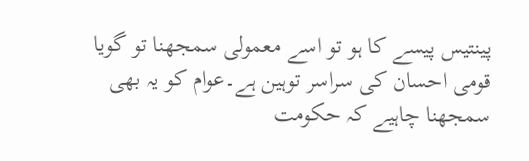پینتیس پیسے کا ہو تو اسے معمولی سمجھنا تو گویا قومی احسان کی سراسر توہین ہے۔عوام کو یہ بھی سمجھنا چاہیے کہ حکومت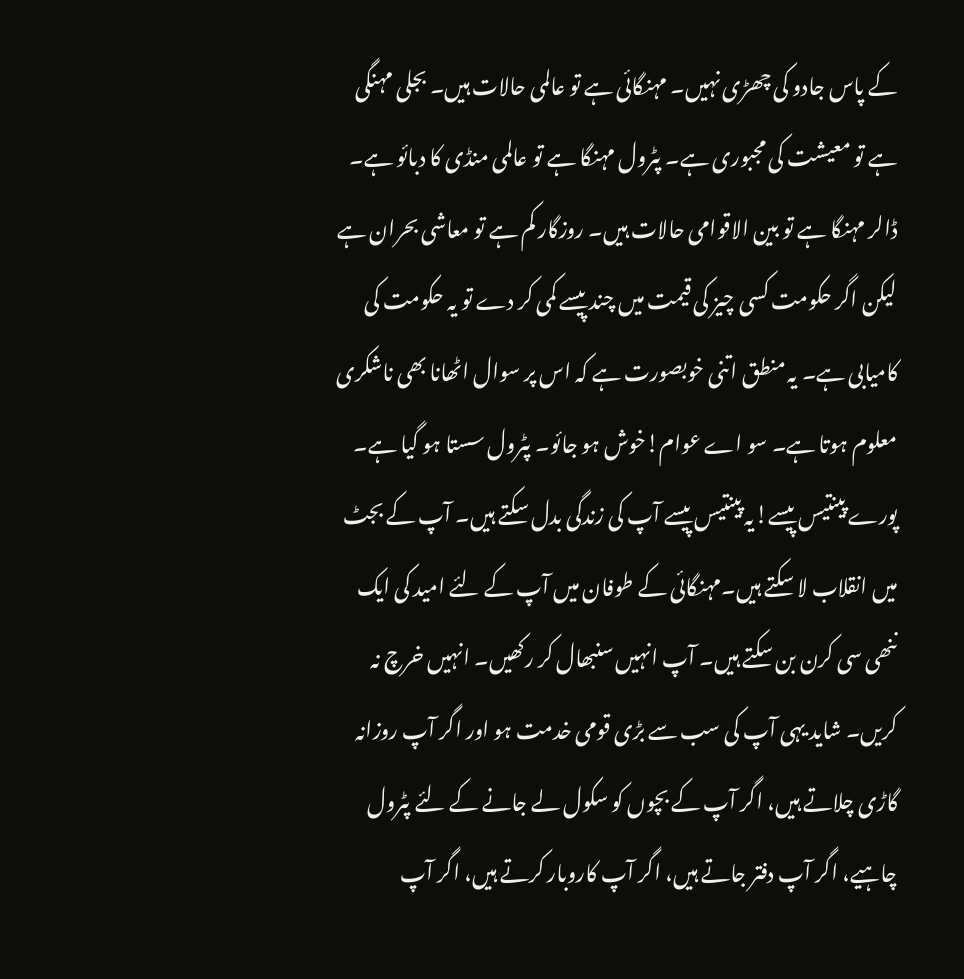کے پاس جادو کی چھڑی نہیں۔ مہنگائی ہے تو عالمی حالات ہیں۔ بجلی مہنگی ہے تو معیشت کی مجبوری ہے۔ پٹرول مہنگا ہے تو عالمی منڈی کا دبائو ہے۔ ڈالر مہنگا ہے تو بین الاقوامی حالات ہیں۔ روزگار کم ہے تو معاشی بحران ہے لیکن اگر حکومت کسی چیز کی قیمت میں چند پیسے کمی کر دے تو یہ حکومت کی کامیابی ہے۔ یہ منطق اتنی خوبصورت ہے کہ اس پر سوال اٹھانا بھی ناشکری معلوم ہوتا ہے۔ سو اے عوام!خوش ہو جائو۔ پٹرول سستا ہو گیا ہے۔ پورے پینتیس پیسے!یہ پینتیس پیسے آپ کی زندگی بدل سکتے ہیں۔ آپ کے بجٹ میں انقلاب لا سکتے ہیں۔مہنگائی کے طوفان میں آپ کے لئے امید کی ایک ننھی سی کرن بن سکتے ہیں۔ آپ انہیں سنبھال کر رکھیں۔ انہیں خرچ نہ کریں۔ شاید یہی آپ کی سب سے بڑی قومی خدمت ہو اور اگر آپ روزانہ گاڑی چلاتے ہیں، اگر آپ کے بچوں کو سکول لے جانے کے لئے پٹرول چاہیے، اگر آپ دفتر جاتے ہیں، اگر آپ کاروبار کرتے ہیں، اگر آپ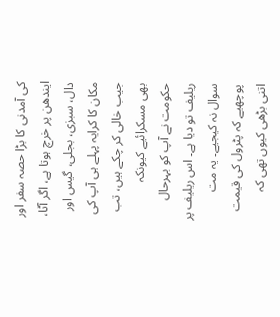کی آمدنی کا بڑا حصہ سفر اور ایندھن پر خرچ ہوتا ہے، اگر آٹا، دال، سبزی، بجلی، گیس اور مکان کا کرایہ پہلے ہی آپ کی جیب خالی کر چکے ہیں، تب بھی مسکرائیے کیونکہ حکومت نے آپ کو بہرحال ریلیف تو دیا ہے۔ اس ریلیف پر سوال نہ کیجیے۔ یہ مت پوچھیے کہ پٹرول کی قیمت اتنی بڑھی کیوں تھی کہ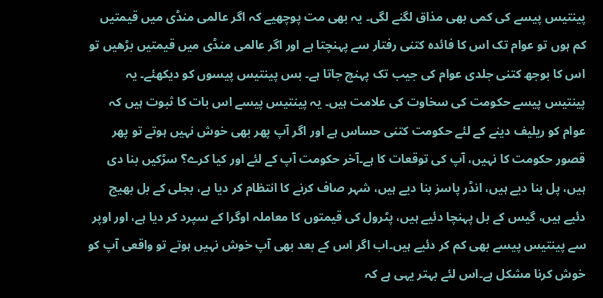پینتیس پیسے کی کمی بھی مذاق لگنے لگی۔ یہ بھی مت پوچھیے کہ اگر عالمی منڈی میں قیمتیں کم ہوں تو عوام تک اس کا فائدہ کتنی رفتار سے پہنچتا ہے اور اگر عالمی منڈی میں قیمتیں بڑھیں تو اس کا بوجھ کتنی جلدی عوام کی جیب تک پہنچ جاتا ہے۔ بس پینتیس پیسوں کو دیکھئے۔ یہ پینتیس پیسے حکومت کی سخاوت کی علامت ہیں۔ یہ پینتیس پیسے اس بات کا ثبوت ہیں کہ عوام کو ریلیف دینے کے لئے حکومت کتنی حساس ہے اور اگر آپ پھر بھی خوش نہیں ہوتے تو پھر قصور حکومت کا نہیں، آپ کی توقعات کا ہے۔آخر حکومت آپ کے لئے اور کیا کرے؟ سڑکیں بنا دی ہیں، پل بنا دیے ہیں، انڈر پاسز بنا دیے ہیں، شہر صاف کرنے کا انتظام کر دیا ہے، بجلی کے بل بھیج دئیے ہیں، گیس کے بل پہنچا دئیے ہیں، پٹرول کی قیمتوں کا معاملہ اوگرا کے سپرد کر دیا ہے، اور اوپر سے پینتیس پیسے بھی کم کر دئیے ہیں۔اب اگر اس کے بعد بھی آپ خوش نہیں ہوتے تو واقعی آپ کو خوش کرنا مشکل ہے۔اس لئے بہتر یہی ہے کہ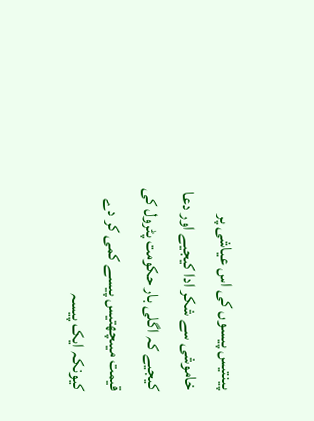پینتیس پیسوں کی اس عیاشی پر خاموشی سے شکر ادا کیجیے اور دعا کیجیے کہ اگلی بار حکومت پٹرول کی قیمت میںچھتیس پیسے کمی کر دے کیونکہ ایک پیسہ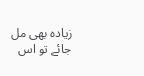زیادہ بھی مل جائے تو اس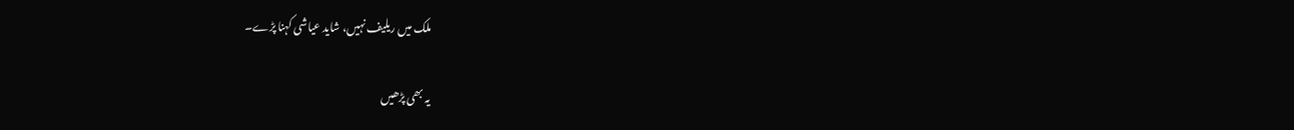ملک میں ریلیف نہیں، شاید عیاشی کہنا پڑے۔

یہ بھی پڑھیں